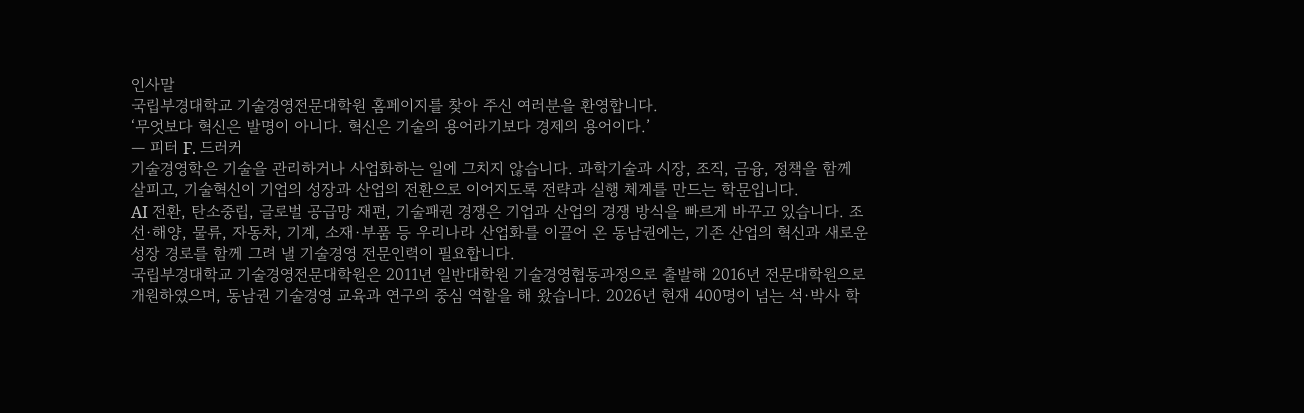인사말
국립부경대학교 기술경영전문대학원 홈페이지를 찾아 주신 여러분을 환영합니다.
‘무엇보다 혁신은 발명이 아니다. 혁신은 기술의 용어라기보다 경제의 용어이다.’
— 피터 F. 드러커
기술경영학은 기술을 관리하거나 사업화하는 일에 그치지 않습니다. 과학기술과 시장, 조직, 금융, 정책을 함께 살피고, 기술혁신이 기업의 성장과 산업의 전환으로 이어지도록 전략과 실행 체계를 만드는 학문입니다.
AI 전환, 탄소중립, 글로벌 공급망 재편, 기술패권 경쟁은 기업과 산업의 경쟁 방식을 빠르게 바꾸고 있습니다. 조선·해양, 물류, 자동차, 기계, 소재·부품 등 우리나라 산업화를 이끌어 온 동남권에는, 기존 산업의 혁신과 새로운 성장 경로를 함께 그려 낼 기술경영 전문인력이 필요합니다.
국립부경대학교 기술경영전문대학원은 2011년 일반대학원 기술경영협동과정으로 출발해 2016년 전문대학원으로 개원하였으며, 동남권 기술경영 교육과 연구의 중심 역할을 해 왔습니다. 2026년 현재 400명이 넘는 석·박사 학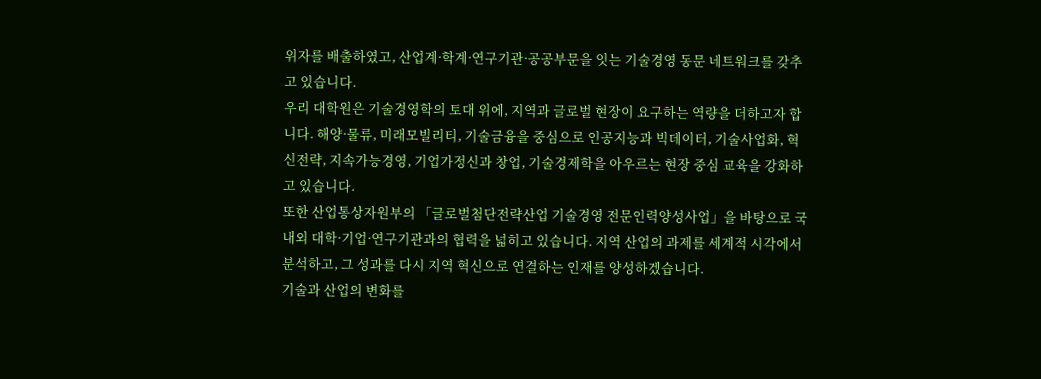위자를 배출하였고, 산업계·학계·연구기관·공공부문을 잇는 기술경영 동문 네트워크를 갖추고 있습니다.
우리 대학원은 기술경영학의 토대 위에, 지역과 글로벌 현장이 요구하는 역량을 더하고자 합니다. 해양·물류, 미래모빌리티, 기술금융을 중심으로 인공지능과 빅데이터, 기술사업화, 혁신전략, 지속가능경영, 기업가정신과 창업, 기술경제학을 아우르는 현장 중심 교육을 강화하고 있습니다.
또한 산업통상자원부의 「글로벌첨단전략산업 기술경영 전문인력양성사업」을 바탕으로 국내외 대학·기업·연구기관과의 협력을 넓히고 있습니다. 지역 산업의 과제를 세계적 시각에서 분석하고, 그 성과를 다시 지역 혁신으로 연결하는 인재를 양성하겠습니다.
기술과 산업의 변화를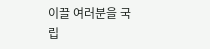이끌 여러분을 국립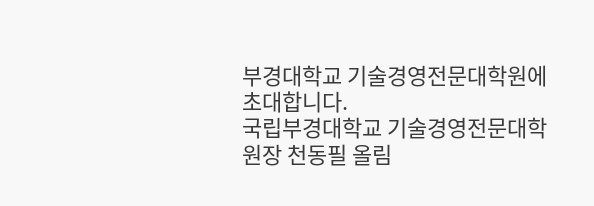부경대학교 기술경영전문대학원에 초대합니다.
국립부경대학교 기술경영전문대학원장 천동필 올림